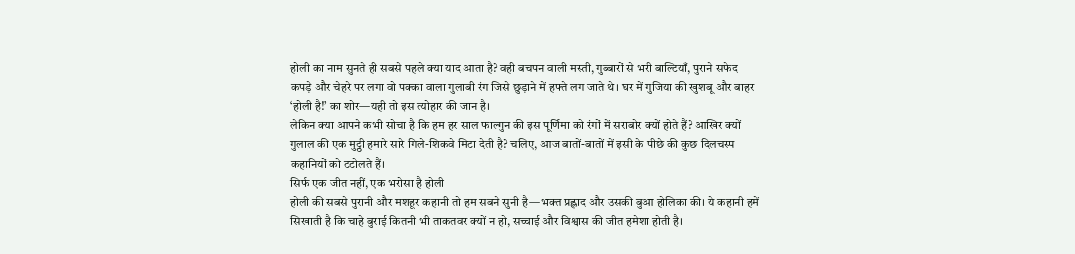होली का नाम सुनते ही सबसे पहले क्या याद आता है? वही बचपन वाली मस्ती, गुब्बारों से भरी बाल्टियाँ, पुराने सफेद कपड़े और चेहरे पर लगा वो पक्का वाला गुलाबी रंग जिसे छुड़ाने में हफ्ते लग जाते थे। घर में गुजिया की खुशबू और बाहर ‘होली है!’ का शोर—यही तो इस त्योहार की जान है।
लेकिन क्या आपने कभी सोचा है कि हम हर साल फाल्गुन की इस पूर्णिमा को रंगों में सराबोर क्यों होते हैं? आखिर क्यों गुलाल की एक मुट्ठी हमारे सारे गिले-शिकवे मिटा देती है? चलिए, आज बातों-बातों में इसी के पीछे की कुछ दिलचस्प कहानियों को टटोलते हैं।
सिर्फ एक जीत नहीं, एक भरोसा है होली
होली की सबसे पुरानी और मशहूर कहानी तो हम सबने सुनी है—भक्त प्रह्लाद और उसकी बुआ होलिका की। ये कहानी हमें सिखाती है कि चाहे बुराई कितनी भी ताकतवर क्यों न हो, सच्चाई और विश्वास की जीत हमेशा होती है।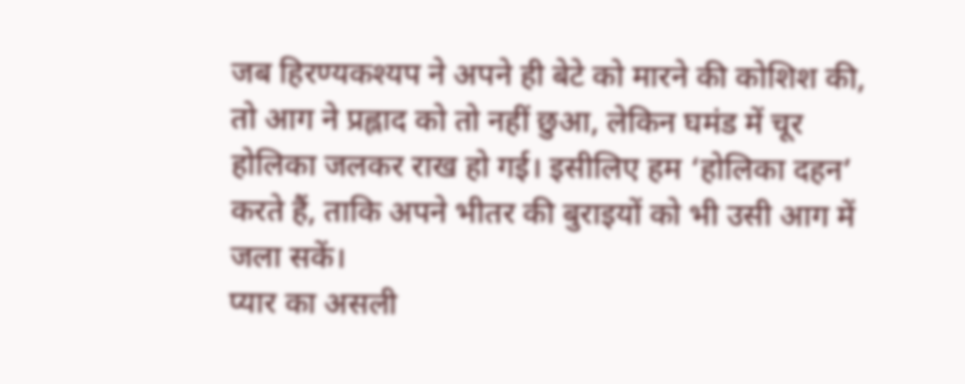जब हिरण्यकश्यप ने अपने ही बेटे को मारने की कोशिश की, तो आग ने प्रह्लाद को तो नहीं छुआ, लेकिन घमंड में चूर होलिका जलकर राख हो गई। इसीलिए हम ‘होलिका दहन’ करते हैं, ताकि अपने भीतर की बुराइयों को भी उसी आग में जला सकें।
प्यार का असली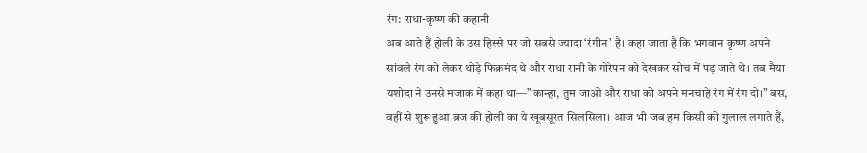रंग: राधा-कृष्ण की कहानी
अब आते हैं होली के उस हिस्से पर जो सबसे ज्यादा ‘रंगीन’ है। कहा जाता है कि भगवान कृष्ण अपने सांवले रंग को लेकर थोड़े फिक्रमंद थे और राधा रानी के गोरेपन को देखकर सोच में पड़ जाते थे। तब मैया यशोदा ने उनसे मजाक में कहा था—”कान्हा, तुम जाओ और राधा को अपने मनचाहे रंग में रंग दो।” बस, वहीं से शुरू हुआ ब्रज की होली का ये खूबसूरत सिलसिला। आज भी जब हम किसी को गुलाल लगाते हैं,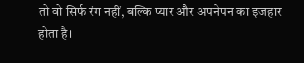तो वो सिर्फ रंग नहीं, बल्कि प्यार और अपनेपन का इजहार होता है।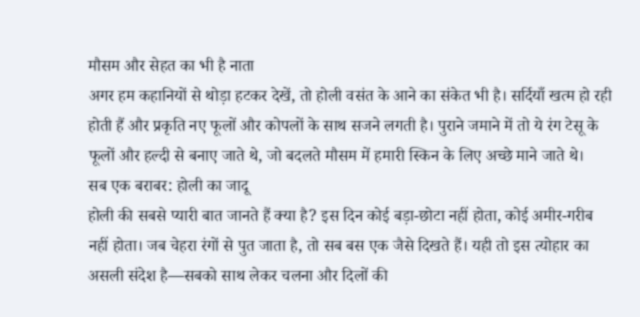मौसम और सेहत का भी है नाता
अगर हम कहानियों से थोड़ा हटकर देखें, तो होली वसंत के आने का संकेत भी है। सर्दियाँ खत्म हो रही होती हैं और प्रकृति नए फूलों और कोपलों के साथ सजने लगती है। पुराने जमाने में तो ये रंग टेसू के फूलों और हल्दी से बनाए जाते थे, जो बदलते मौसम में हमारी स्किन के लिए अच्छे माने जाते थे।
सब एक बराबर: होली का जादू
होली की सबसे प्यारी बात जानते हैं क्या है? इस दिन कोई बड़ा-छोटा नहीं होता, कोई अमीर-गरीब नहीं होता। जब चेहरा रंगों से पुत जाता है, तो सब बस एक जैसे दिखते हैं। यही तो इस त्योहार का असली संदेश है—सबको साथ लेकर चलना और दिलों की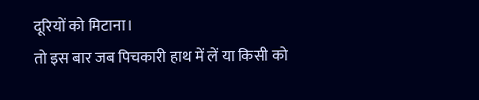दूरियों को मिटाना।
तो इस बार जब पिचकारी हाथ में लें या किसी को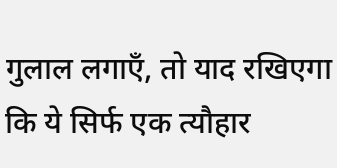गुलाल लगाएँ, तो याद रखिएगा कि ये सिर्फ एक त्यौहार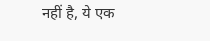नहीं है, ये एक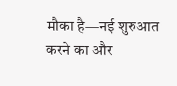मौका है—नई शुरुआत करने का और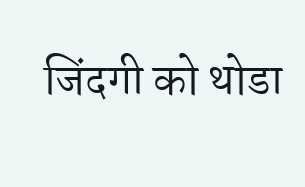जिंदगी को थोडा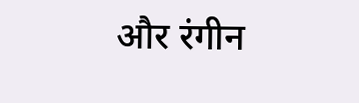और रंगीन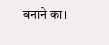बनाने का।